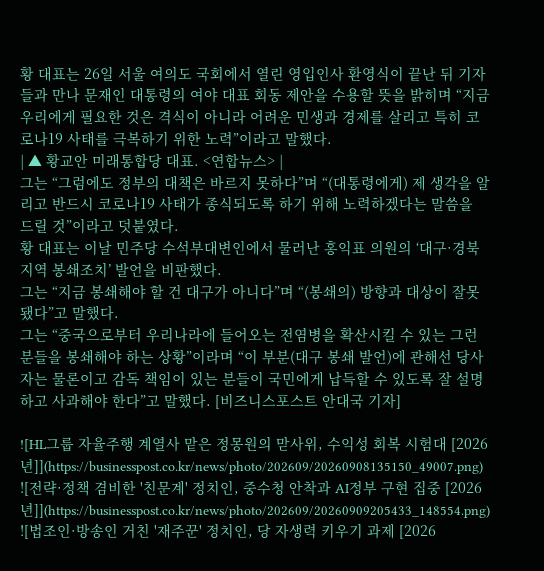황 대표는 26일 서울 여의도 국회에서 열린 영입인사 환영식이 끝난 뒤 기자들과 만나 문재인 대통령의 여야 대표 회동 제안을 수용할 뜻을 밝히며 “지금 우리에게 필요한 것은 격식이 아니라 어려운 민생과 경제를 살리고 특히 코로나19 사태를 극복하기 위한 노력”이라고 말했다.
| ▲ 황교안 미래통합당 대표. <연합뉴스> |
그는 “그럼에도 정부의 대책은 바르지 못하다”며 “(대통령에게) 제 생각을 알리고 반드시 코로나19 사태가 종식되도록 하기 위해 노력하겠다는 말씀을 드릴 것”이라고 덧붙였다.
황 대표는 이날 민주당 수석부대변인에서 물러난 홍익표 의원의 ‘대구·경북지역 봉쇄조치’ 발언을 비판했다.
그는 “지금 봉쇄해야 할 건 대구가 아니다”며 “(봉쇄의) 방향과 대상이 잘못됐다”고 말했다.
그는 “중국으로부터 우리나라에 들어오는 전염병을 확산시킬 수 있는 그런 분들을 봉쇄해야 하는 상황”이라며 “이 부분(대구 봉쇄 발언)에 관해선 당사자는 물론이고 감독 책임이 있는 분들이 국민에게 납득할 수 있도록 잘 설명하고 사과해야 한다”고 말했다. [비즈니스포스트 안대국 기자]

![HL그룹 자율주행 계열사 맡은 정몽원의 맏사위, 수익성 회복 시험대 [2026년]](https://businesspost.co.kr/news/photo/202609/20260908135150_49007.png)
![전략·정책 겸비한 '친문계' 정치인, 중수청 안착과 AI정부 구현 집중 [2026년]](https://businesspost.co.kr/news/photo/202609/20260909205433_148554.png)
![법조인·방송인 거친 '재주꾼' 정치인, 당 자생력 키우기 과제 [2026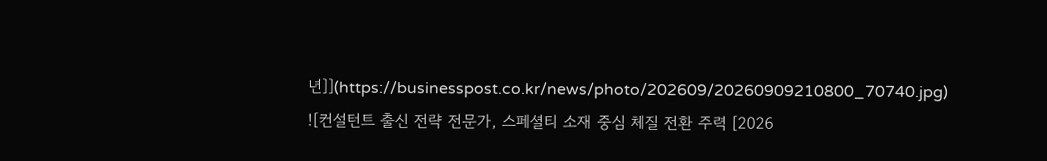년]](https://businesspost.co.kr/news/photo/202609/20260909210800_70740.jpg)
![컨설턴트 출신 전략 전문가, 스페셜티 소재 중심 체질 전환 주력 [2026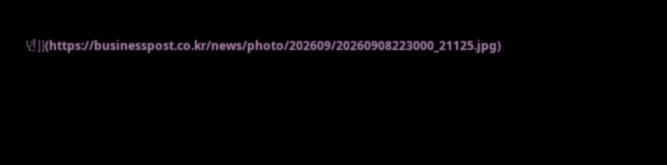년]](https://businesspost.co.kr/news/photo/202609/20260908223000_21125.jpg)